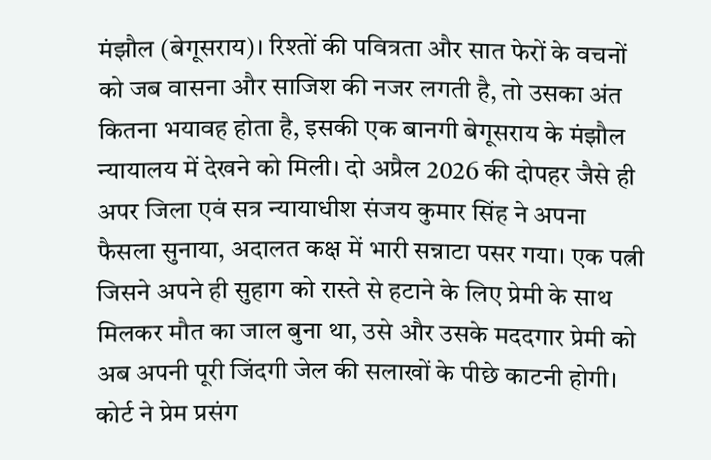मंझौल (बेगूसराय)। रिश्तों की पवित्रता और सात फेरों के वचनों को जब वासना और साजिश की नजर लगती है, तो उसका अंत कितना भयावह होता है, इसकी एक बानगी बेगूसराय के मंझौल न्यायालय में देखने को मिली। दो अप्रैल 2026 की दोपहर जैसे ही अपर जिला एवं सत्र न्यायाधीश संजय कुमार सिंह ने अपना फैसला सुनाया, अदालत कक्ष में भारी सन्नाटा पसर गया। एक पत्नी जिसने अपने ही सुहाग को रास्ते से हटाने के लिए प्रेमी के साथ मिलकर मौत का जाल बुना था, उसे और उसके मददगार प्रेमी को अब अपनी पूरी जिंदगी जेल की सलाखों के पीछे काटनी होगी। कोर्ट ने प्रेम प्रसंग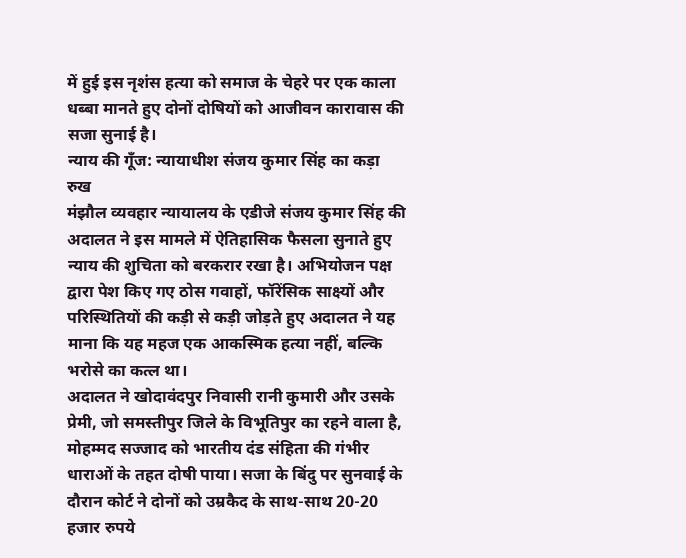में हुई इस नृशंस हत्या को समाज के चेहरे पर एक काला धब्बा मानते हुए दोनों दोषियों को आजीवन कारावास की सजा सुनाई है।
न्याय की गूँज: न्यायाधीश संजय कुमार सिंह का कड़ा रुख
मंझौल व्यवहार न्यायालय के एडीजे संजय कुमार सिंह की अदालत ने इस मामले में ऐतिहासिक फैसला सुनाते हुए न्याय की शुचिता को बरकरार रखा है। अभियोजन पक्ष द्वारा पेश किए गए ठोस गवाहों, फॉरेंसिक साक्ष्यों और परिस्थितियों की कड़ी से कड़ी जोड़ते हुए अदालत ने यह माना कि यह महज एक आकस्मिक हत्या नहीं, बल्कि भरोसे का कत्ल था।
अदालत ने खोदावंदपुर निवासी रानी कुमारी और उसके प्रेमी, जो समस्तीपुर जिले के विभूतिपुर का रहने वाला है, मोहम्मद सज्जाद को भारतीय दंड संहिता की गंभीर धाराओं के तहत दोषी पाया। सजा के बिंदु पर सुनवाई के दौरान कोर्ट ने दोनों को उम्रकैद के साथ-साथ 20-20 हजार रुपये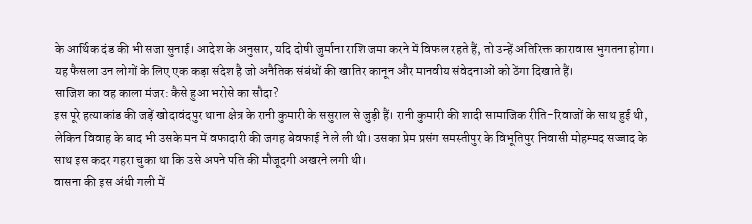के आर्थिक दंड की भी सजा सुनाई। आदेश के अनुसार, यदि दोषी जुर्माना राशि जमा करने में विफल रहते हैं, तो उन्हें अतिरिक्त कारावास भुगतना होगा। यह फैसला उन लोगों के लिए एक कड़ा संदेश है जो अनैतिक संबंधों की खातिर कानून और मानवीय संवेदनाओं को ठेंगा दिखाते हैं।
साजिश का वह काला मंजर: कैसे हुआ भरोसे का सौदा?
इस पूरे हत्याकांड की जड़ें खोदावंदपुर थाना क्षेत्र के रानी कुमारी के ससुराल से जुड़ी हैं। रानी कुमारी की शादी सामाजिक रीति-रिवाजों के साथ हुई थी, लेकिन विवाह के बाद भी उसके मन में वफादारी की जगह बेवफाई ने ले ली थी। उसका प्रेम प्रसंग समस्तीपुर के विभूतिपुर निवासी मोहम्मद सज्जाद के साथ इस कदर गहरा चुका था कि उसे अपने पति की मौजूदगी अखरने लगी थी।
वासना की इस अंधी गली में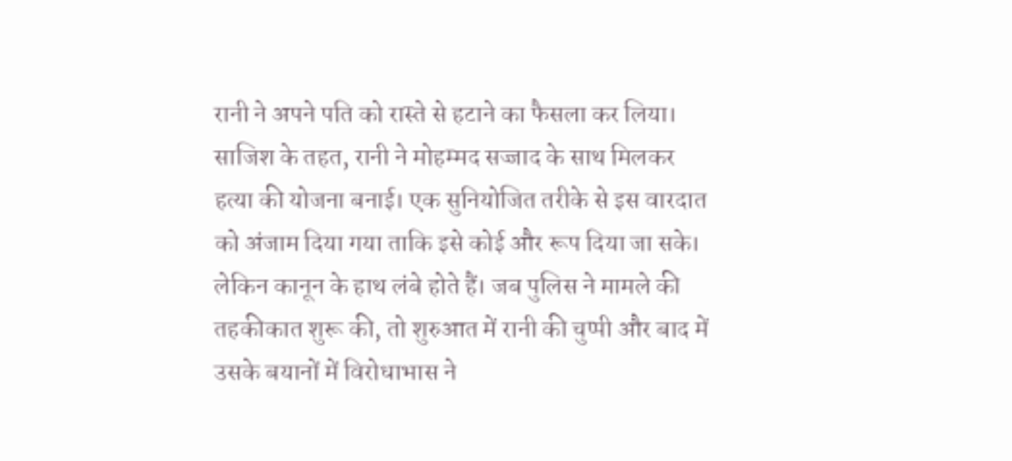रानी ने अपने पति को रास्ते से हटाने का फैसला कर लिया। साजिश के तहत, रानी ने मोहम्मद सज्जाद के साथ मिलकर हत्या की योजना बनाई। एक सुनियोजित तरीके से इस वारदात को अंजाम दिया गया ताकि इसे कोई और रूप दिया जा सके। लेकिन कानून के हाथ लंबे होते हैं। जब पुलिस ने मामले की तहकीकात शुरू की, तो शुरुआत में रानी की चुप्पी और बाद में उसके बयानों में विरोधाभास ने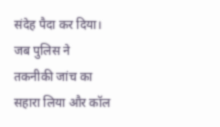संदेह पैदा कर दिया। जब पुलिस ने तकनीकी जांच का सहारा लिया और कॉल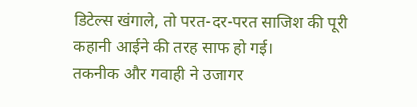डिटेल्स खंगाले, तो परत-दर-परत साजिश की पूरी कहानी आईने की तरह साफ हो गई।
तकनीक और गवाही ने उजागर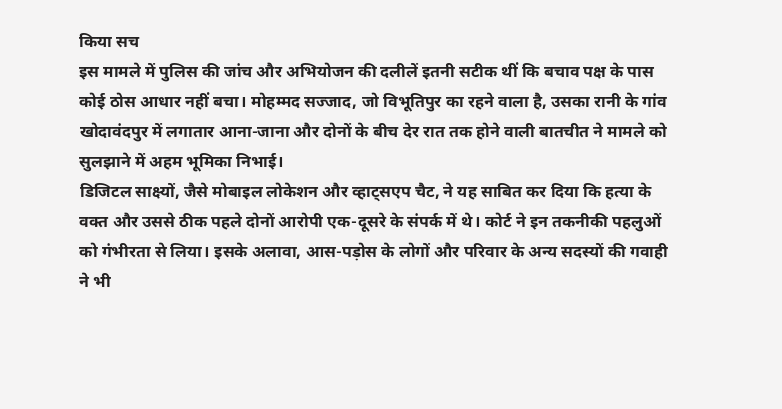किया सच
इस मामले में पुलिस की जांच और अभियोजन की दलीलें इतनी सटीक थीं कि बचाव पक्ष के पास कोई ठोस आधार नहीं बचा। मोहम्मद सज्जाद, जो विभूतिपुर का रहने वाला है, उसका रानी के गांव खोदावंदपुर में लगातार आना-जाना और दोनों के बीच देर रात तक होने वाली बातचीत ने मामले को सुलझाने में अहम भूमिका निभाई।
डिजिटल साक्ष्यों, जैसे मोबाइल लोकेशन और व्हाट्सएप चैट, ने यह साबित कर दिया कि हत्या के वक्त और उससे ठीक पहले दोनों आरोपी एक-दूसरे के संपर्क में थे। कोर्ट ने इन तकनीकी पहलुओं को गंभीरता से लिया। इसके अलावा, आस-पड़ोस के लोगों और परिवार के अन्य सदस्यों की गवाही ने भी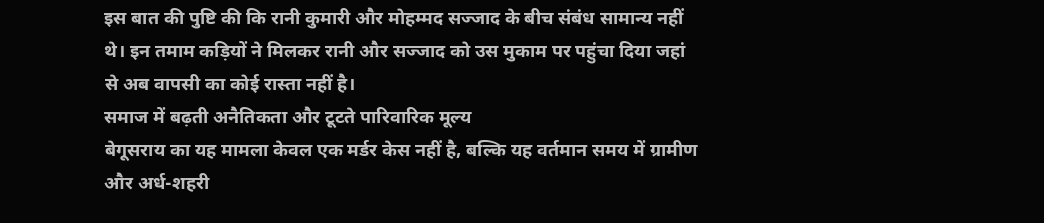इस बात की पुष्टि की कि रानी कुमारी और मोहम्मद सज्जाद के बीच संबंध सामान्य नहीं थे। इन तमाम कड़ियों ने मिलकर रानी और सज्जाद को उस मुकाम पर पहुंचा दिया जहां से अब वापसी का कोई रास्ता नहीं है।
समाज में बढ़ती अनैतिकता और टूटते पारिवारिक मूल्य
बेगूसराय का यह मामला केवल एक मर्डर केस नहीं है, बल्कि यह वर्तमान समय में ग्रामीण और अर्ध-शहरी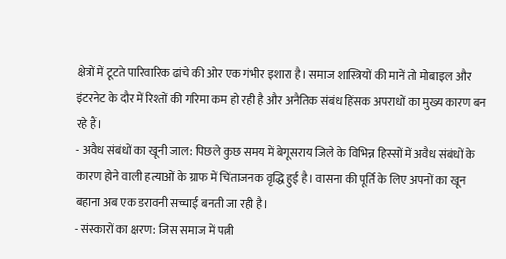क्षेत्रों में टूटते पारिवारिक ढांचे की ओर एक गंभीर इशारा है। समाज शास्त्रियों की मानें तो मोबाइल और इंटरनेट के दौर में रिश्तों की गरिमा कम हो रही है और अनैतिक संबंध हिंसक अपराधों का मुख्य कारण बन रहे हैं।
- अवैध संबंधों का खूनी जाल: पिछले कुछ समय में बेगूसराय जिले के विभिन्न हिस्सों में अवैध संबंधों के कारण होने वाली हत्याओं के ग्राफ में चिंताजनक वृद्धि हुई है। वासना की पूर्ति के लिए अपनों का खून बहाना अब एक डरावनी सच्चाई बनती जा रही है।
- संस्कारों का क्षरण: जिस समाज में पत्नी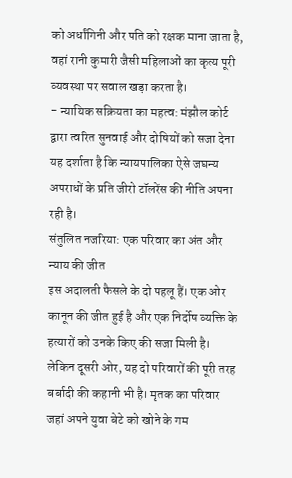को अर्धांगिनी और पति को रक्षक माना जाता है, वहां रानी कुमारी जैसी महिलाओं का कृत्य पूरी व्यवस्था पर सवाल खड़ा करता है।
- न्यायिक सक्रियता का महत्व: मंझौल कोर्ट द्वारा त्वरित सुनवाई और दोषियों को सजा देना यह दर्शाता है कि न्यायपालिका ऐसे जघन्य अपराधों के प्रति जीरो टॉलरेंस की नीति अपना रही है।
संतुलित नजरिया: एक परिवार का अंत और न्याय की जीत
इस अदालती फैसले के दो पहलू हैं। एक ओर कानून की जीत हुई है और एक निर्दोष व्यक्ति के हत्यारों को उनके किए की सजा मिली है। लेकिन दूसरी ओर, यह दो परिवारों की पूरी तरह बर्बादी की कहानी भी है। मृतक का परिवार जहां अपने युवा बेटे को खोने के गम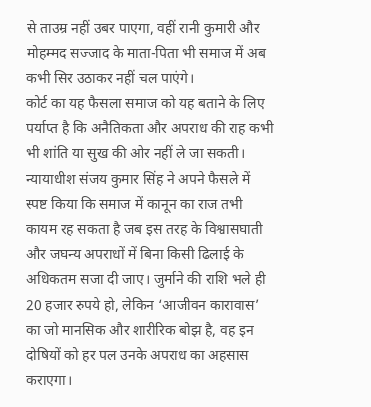से ताउम्र नहीं उबर पाएगा, वहीं रानी कुमारी और मोहम्मद सज्जाद के माता-पिता भी समाज में अब कभी सिर उठाकर नहीं चल पाएंगे।
कोर्ट का यह फैसला समाज को यह बताने के लिए पर्याप्त है कि अनैतिकता और अपराध की राह कभी भी शांति या सुख की ओर नहीं ले जा सकती। न्यायाधीश संजय कुमार सिंह ने अपने फैसले में स्पष्ट किया कि समाज में कानून का राज तभी कायम रह सकता है जब इस तरह के विश्वासघाती और जघन्य अपराधों में बिना किसी ढिलाई के अधिकतम सजा दी जाए। जुर्माने की राशि भले ही 20 हजार रुपये हो, लेकिन ‘आजीवन कारावास’ का जो मानसिक और शारीरिक बोझ है, वह इन दोषियों को हर पल उनके अपराध का अहसास कराएगा।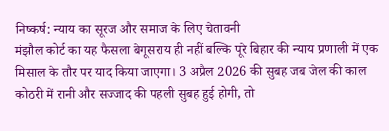निष्कर्ष: न्याय का सूरज और समाज के लिए चेतावनी
मंझौल कोर्ट का यह फैसला बेगूसराय ही नहीं बल्कि पूरे बिहार की न्याय प्रणाली में एक मिसाल के तौर पर याद किया जाएगा। 3 अप्रैल 2026 की सुबह जब जेल की काल कोठरी में रानी और सज्जाद की पहली सुबह हुई होगी, तो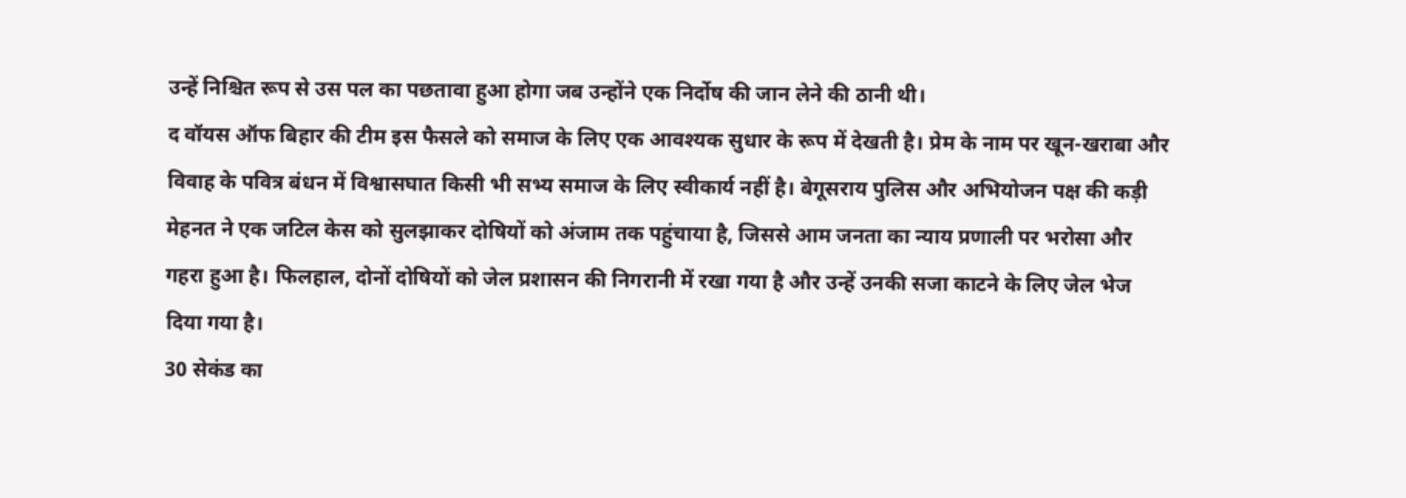उन्हें निश्चित रूप से उस पल का पछतावा हुआ होगा जब उन्होंने एक निर्दोष की जान लेने की ठानी थी।
द वॉयस ऑफ बिहार की टीम इस फैसले को समाज के लिए एक आवश्यक सुधार के रूप में देखती है। प्रेम के नाम पर खून-खराबा और विवाह के पवित्र बंधन में विश्वासघात किसी भी सभ्य समाज के लिए स्वीकार्य नहीं है। बेगूसराय पुलिस और अभियोजन पक्ष की कड़ी मेहनत ने एक जटिल केस को सुलझाकर दोषियों को अंजाम तक पहुंचाया है, जिससे आम जनता का न्याय प्रणाली पर भरोसा और गहरा हुआ है। फिलहाल, दोनों दोषियों को जेल प्रशासन की निगरानी में रखा गया है और उन्हें उनकी सजा काटने के लिए जेल भेज दिया गया है।
30 सेकंड का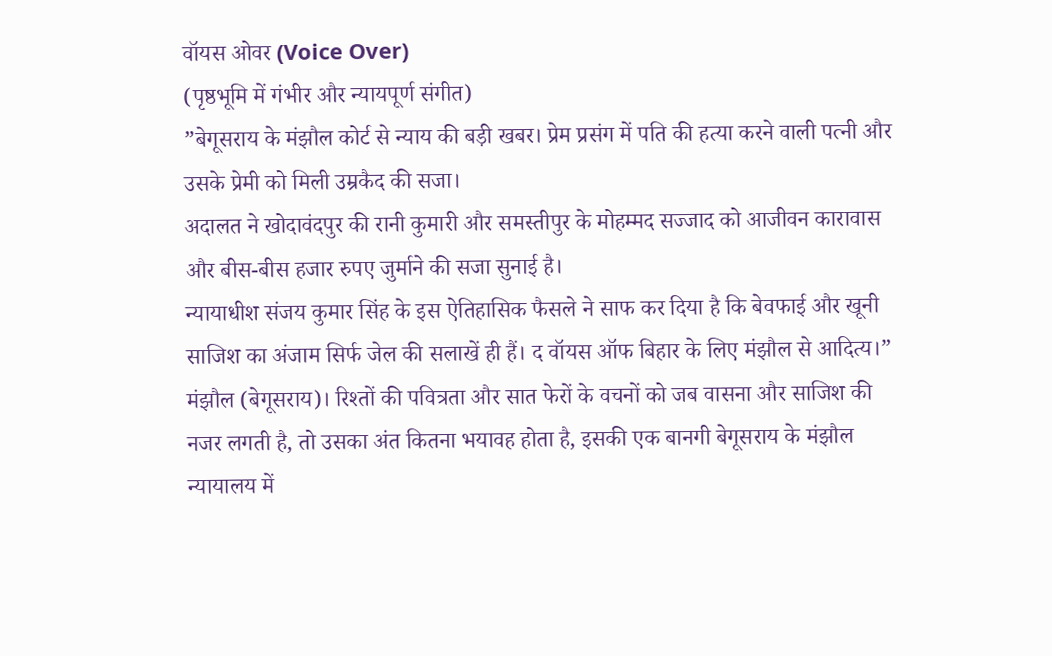वॉयस ओवर (Voice Over)
(पृष्ठभूमि में गंभीर और न्यायपूर्ण संगीत)
”बेगूसराय के मंझौल कोर्ट से न्याय की बड़ी खबर। प्रेम प्रसंग में पति की हत्या करने वाली पत्नी और उसके प्रेमी को मिली उम्रकैद की सजा।
अदालत ने खोदावंदपुर की रानी कुमारी और समस्तीपुर के मोहम्मद सज्जाद को आजीवन कारावास और बीस-बीस हजार रुपए जुर्माने की सजा सुनाई है।
न्यायाधीश संजय कुमार सिंह के इस ऐतिहासिक फैसले ने साफ कर दिया है कि बेवफाई और खूनी साजिश का अंजाम सिर्फ जेल की सलाखें ही हैं। द वॉयस ऑफ बिहार के लिए मंझौल से आदित्य।”
मंझौल (बेगूसराय)। रिश्तों की पवित्रता और सात फेरों के वचनों को जब वासना और साजिश की नजर लगती है, तो उसका अंत कितना भयावह होता है, इसकी एक बानगी बेगूसराय के मंझौल न्यायालय में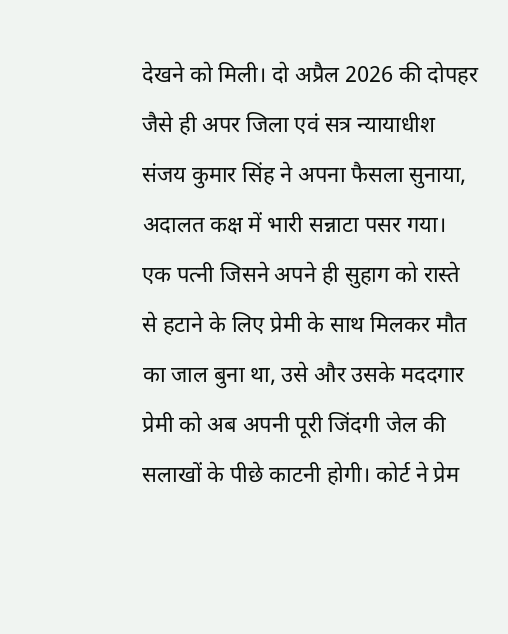देखने को मिली। दो अप्रैल 2026 की दोपहर जैसे ही अपर जिला एवं सत्र न्यायाधीश संजय कुमार सिंह ने अपना फैसला सुनाया, अदालत कक्ष में भारी सन्नाटा पसर गया। एक पत्नी जिसने अपने ही सुहाग को रास्ते से हटाने के लिए प्रेमी के साथ मिलकर मौत का जाल बुना था, उसे और उसके मददगार प्रेमी को अब अपनी पूरी जिंदगी जेल की सलाखों के पीछे काटनी होगी। कोर्ट ने प्रेम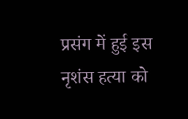प्रसंग में हुई इस नृशंस हत्या को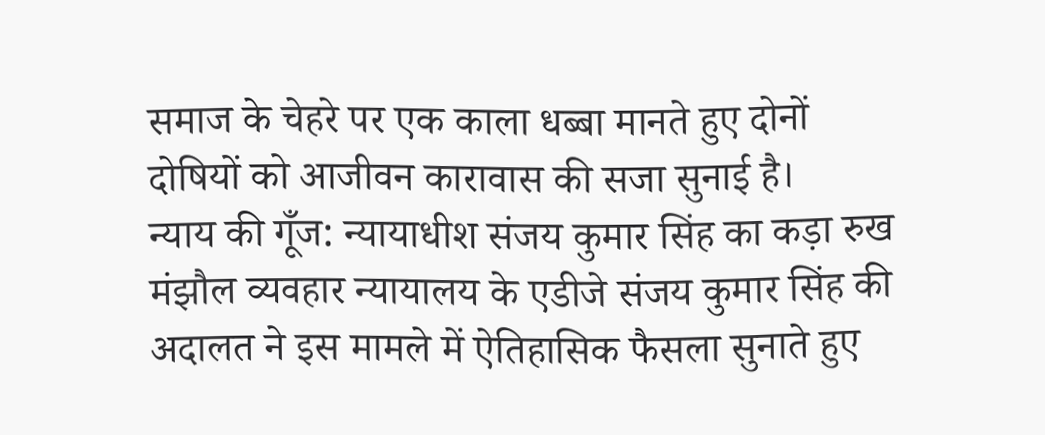समाज के चेहरे पर एक काला धब्बा मानते हुए दोनों दोषियों को आजीवन कारावास की सजा सुनाई है।
न्याय की गूँज: न्यायाधीश संजय कुमार सिंह का कड़ा रुख
मंझौल व्यवहार न्यायालय के एडीजे संजय कुमार सिंह की अदालत ने इस मामले में ऐतिहासिक फैसला सुनाते हुए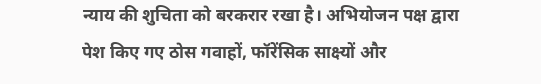न्याय की शुचिता को बरकरार रखा है। अभियोजन पक्ष द्वारा पेश किए गए ठोस गवाहों, फॉरेंसिक साक्ष्यों और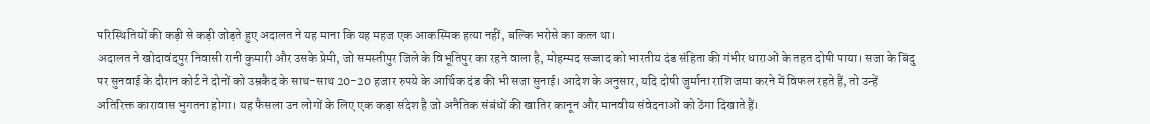परिस्थितियों की कड़ी से कड़ी जोड़ते हुए अदालत ने यह माना कि यह महज एक आकस्मिक हत्या नहीं, बल्कि भरोसे का कत्ल था।
अदालत ने खोदावंदपुर निवासी रानी कुमारी और उसके प्रेमी, जो समस्तीपुर जिले के विभूतिपुर का रहने वाला है, मोहम्मद सज्जाद को भारतीय दंड संहिता की गंभीर धाराओं के तहत दोषी पाया। सजा के बिंदु पर सुनवाई के दौरान कोर्ट ने दोनों को उम्रकैद के साथ-साथ 20-20 हजार रुपये के आर्थिक दंड की भी सजा सुनाई। आदेश के अनुसार, यदि दोषी जुर्माना राशि जमा करने में विफल रहते हैं, तो उन्हें अतिरिक्त कारावास भुगतना होगा। यह फैसला उन लोगों के लिए एक कड़ा संदेश है जो अनैतिक संबंधों की खातिर कानून और मानवीय संवेदनाओं को ठेंगा दिखाते हैं।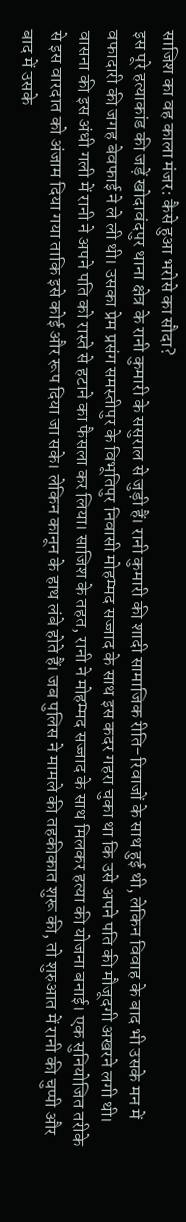साजिश का वह काला मंजर: कैसे हुआ भरोसे का सौदा?
इस पूरे हत्याकांड की जड़ें खोदावंदपुर थाना क्षेत्र के रानी कुमारी के ससुराल से जुड़ी हैं। रानी कुमारी की शादी सामाजिक रीति-रिवाजों के साथ हुई थी, लेकिन विवाह के बाद भी उसके मन में वफादारी की जगह बेवफाई ने ले ली थी। उसका प्रेम प्रसंग समस्तीपुर के विभूतिपुर निवासी मोहम्मद सज्जाद के साथ इस कदर गहरा चुका था कि उसे अपने पति की मौजूदगी अखरने लगी थी।
वासना की इस अंधी गली में रानी ने अपने पति को रास्ते से हटाने का फैसला कर लिया। साजिश के तहत, रानी ने मोहम्मद सज्जाद के साथ मिलकर हत्या की योजना बनाई। एक सुनियोजित तरीके से इस वारदात को अंजाम दिया गया ताकि इसे कोई और रूप दिया जा सके। लेकिन कानून के हाथ लंबे होते हैं। जब पुलिस ने मामले की तहकीकात शुरू की, तो शुरुआत में रानी की चुप्पी और बाद में उसके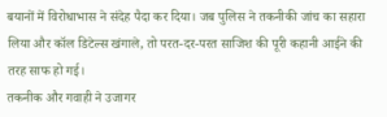बयानों में विरोधाभास ने संदेह पैदा कर दिया। जब पुलिस ने तकनीकी जांच का सहारा लिया और कॉल डिटेल्स खंगाले, तो परत-दर-परत साजिश की पूरी कहानी आईने की तरह साफ हो गई।
तकनीक और गवाही ने उजागर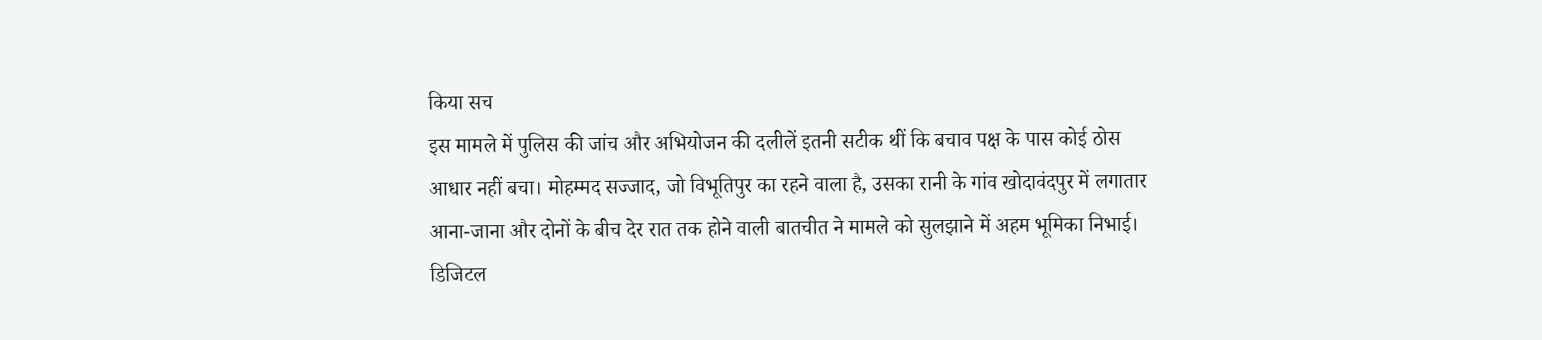किया सच
इस मामले में पुलिस की जांच और अभियोजन की दलीलें इतनी सटीक थीं कि बचाव पक्ष के पास कोई ठोस आधार नहीं बचा। मोहम्मद सज्जाद, जो विभूतिपुर का रहने वाला है, उसका रानी के गांव खोदावंदपुर में लगातार आना-जाना और दोनों के बीच देर रात तक होने वाली बातचीत ने मामले को सुलझाने में अहम भूमिका निभाई।
डिजिटल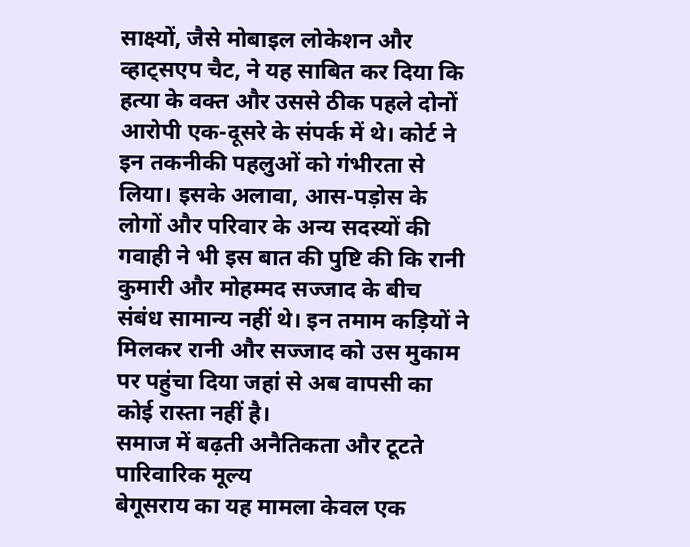साक्ष्यों, जैसे मोबाइल लोकेशन और व्हाट्सएप चैट, ने यह साबित कर दिया कि हत्या के वक्त और उससे ठीक पहले दोनों आरोपी एक-दूसरे के संपर्क में थे। कोर्ट ने इन तकनीकी पहलुओं को गंभीरता से लिया। इसके अलावा, आस-पड़ोस के लोगों और परिवार के अन्य सदस्यों की गवाही ने भी इस बात की पुष्टि की कि रानी कुमारी और मोहम्मद सज्जाद के बीच संबंध सामान्य नहीं थे। इन तमाम कड़ियों ने मिलकर रानी और सज्जाद को उस मुकाम पर पहुंचा दिया जहां से अब वापसी का कोई रास्ता नहीं है।
समाज में बढ़ती अनैतिकता और टूटते पारिवारिक मूल्य
बेगूसराय का यह मामला केवल एक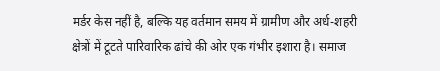मर्डर केस नहीं है, बल्कि यह वर्तमान समय में ग्रामीण और अर्ध-शहरी क्षेत्रों में टूटते पारिवारिक ढांचे की ओर एक गंभीर इशारा है। समाज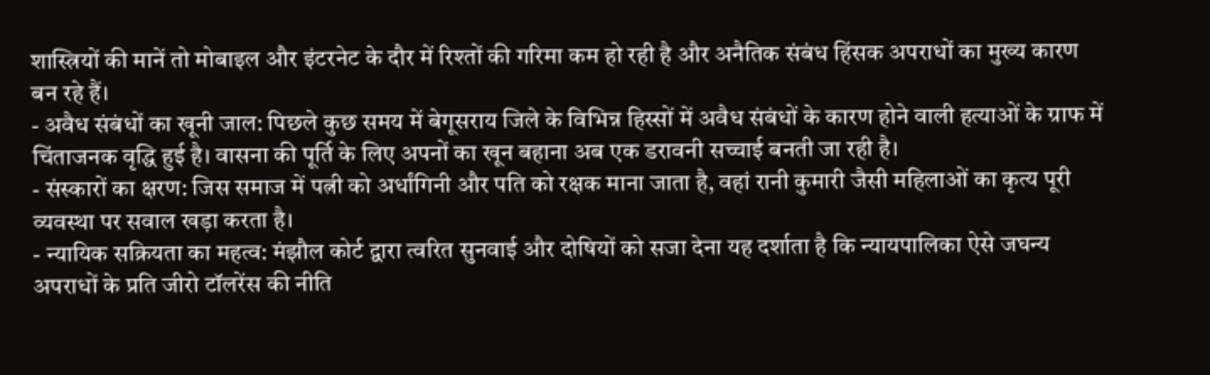शास्त्रियों की मानें तो मोबाइल और इंटरनेट के दौर में रिश्तों की गरिमा कम हो रही है और अनैतिक संबंध हिंसक अपराधों का मुख्य कारण बन रहे हैं।
- अवैध संबंधों का खूनी जाल: पिछले कुछ समय में बेगूसराय जिले के विभिन्न हिस्सों में अवैध संबंधों के कारण होने वाली हत्याओं के ग्राफ में चिंताजनक वृद्धि हुई है। वासना की पूर्ति के लिए अपनों का खून बहाना अब एक डरावनी सच्चाई बनती जा रही है।
- संस्कारों का क्षरण: जिस समाज में पत्नी को अर्धांगिनी और पति को रक्षक माना जाता है, वहां रानी कुमारी जैसी महिलाओं का कृत्य पूरी व्यवस्था पर सवाल खड़ा करता है।
- न्यायिक सक्रियता का महत्व: मंझौल कोर्ट द्वारा त्वरित सुनवाई और दोषियों को सजा देना यह दर्शाता है कि न्यायपालिका ऐसे जघन्य अपराधों के प्रति जीरो टॉलरेंस की नीति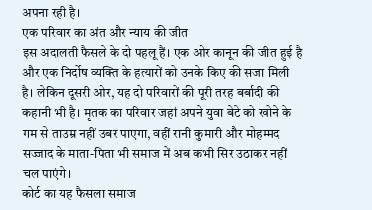अपना रही है।
एक परिवार का अंत और न्याय की जीत
इस अदालती फैसले के दो पहलू हैं। एक ओर कानून की जीत हुई है और एक निर्दोष व्यक्ति के हत्यारों को उनके किए की सजा मिली है। लेकिन दूसरी ओर, यह दो परिवारों की पूरी तरह बर्बादी की कहानी भी है। मृतक का परिवार जहां अपने युवा बेटे को खोने के गम से ताउम्र नहीं उबर पाएगा, वहीं रानी कुमारी और मोहम्मद सज्जाद के माता-पिता भी समाज में अब कभी सिर उठाकर नहीं चल पाएंगे।
कोर्ट का यह फैसला समाज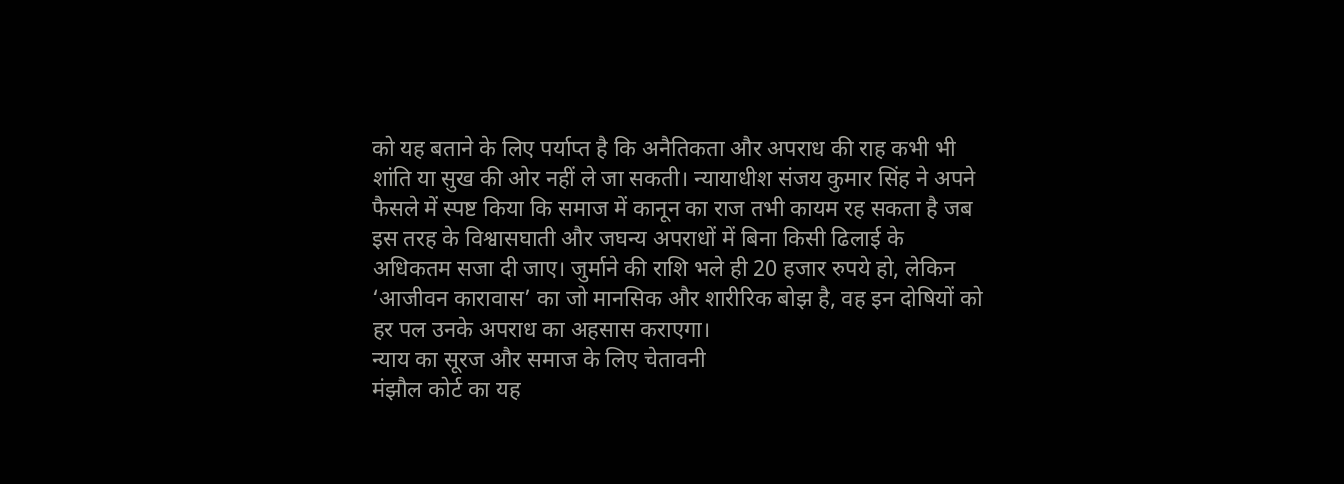को यह बताने के लिए पर्याप्त है कि अनैतिकता और अपराध की राह कभी भी शांति या सुख की ओर नहीं ले जा सकती। न्यायाधीश संजय कुमार सिंह ने अपने फैसले में स्पष्ट किया कि समाज में कानून का राज तभी कायम रह सकता है जब इस तरह के विश्वासघाती और जघन्य अपराधों में बिना किसी ढिलाई के अधिकतम सजा दी जाए। जुर्माने की राशि भले ही 20 हजार रुपये हो, लेकिन ‘आजीवन कारावास’ का जो मानसिक और शारीरिक बोझ है, वह इन दोषियों को हर पल उनके अपराध का अहसास कराएगा।
न्याय का सूरज और समाज के लिए चेतावनी
मंझौल कोर्ट का यह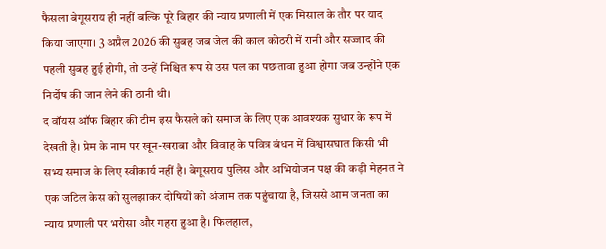फैसला बेगूसराय ही नहीं बल्कि पूरे बिहार की न्याय प्रणाली में एक मिसाल के तौर पर याद किया जाएगा। 3 अप्रैल 2026 की सुबह जब जेल की काल कोठरी में रानी और सज्जाद की पहली सुबह हुई होगी, तो उन्हें निश्चित रूप से उस पल का पछतावा हुआ होगा जब उन्होंने एक निर्दोष की जान लेने की ठानी थी।
द वॉयस ऑफ बिहार की टीम इस फैसले को समाज के लिए एक आवश्यक सुधार के रूप में देखती है। प्रेम के नाम पर खून-खराबा और विवाह के पवित्र बंधन में विश्वासघात किसी भी सभ्य समाज के लिए स्वीकार्य नहीं है। बेगूसराय पुलिस और अभियोजन पक्ष की कड़ी मेहनत ने एक जटिल केस को सुलझाकर दोषियों को अंजाम तक पहुंचाया है, जिससे आम जनता का न्याय प्रणाली पर भरोसा और गहरा हुआ है। फिलहाल,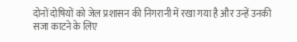दोनों दोषियों को जेल प्रशासन की निगरानी में रखा गया है और उन्हें उनकी सजा काटने के लिए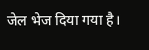जेल भेज दिया गया है।